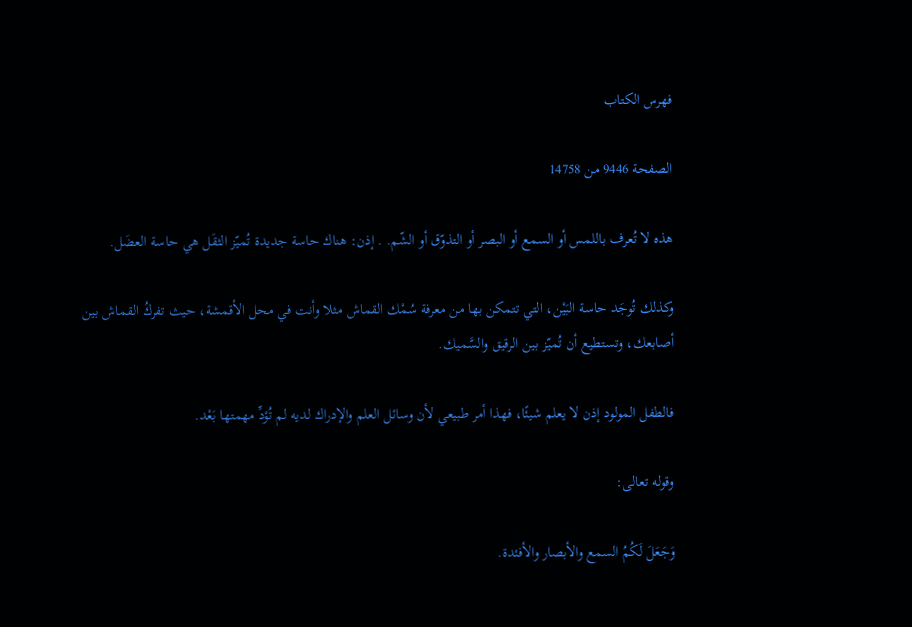فهرس الكتاب

الصفحة 9446 من 14758

هذه لا تُعرف باللمس أو السمع أو البصر أو التذوّق أو الشّم. . إذن: هناك حاسة جديدة تُميّز الثقَل هي حاسة العضَل.

وكذلك تُوجَد حاسة البَيْن، التي تتمكن بها من معرفة سُمْك القماش مثلا وأنت في محل الأقمشة، حيث تفركُ القماش بين أصابعك، وتستطيع أن تُميّز بين الرقيق والسَّميك.

فالطفل المولود إذن لا يعلم شيئًا، فهذا أمر طبيعي لأن وسائل العلم والإدراك لديه لم تُؤدِّ مهمتها بَعْد.

وقوله تعالى:

وَجَعَلَ لَكُمُ السمع والأبصار والأفئدة.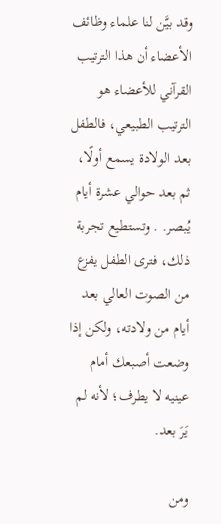وقد بيَّن لنا علماء وظائف الأعضاء أن هذا الترتيب القرآني للأعضاء هو الترتيب الطبيعي، فالطفل بعد الولادة يسمع أولًا، ثم بعد حوالي عشرة أيام يُبصر. . وتستطيع تجربة ذلك، فترى الطفل يفزع من الصوت العالي بعد أيام من ولادته، ولكن إذا وضعت أصبعك أمام عينيه لا يطرف؛ لأنه لم يَرَ بعد.

ومن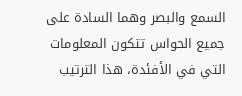السمع والبصر وهما السادة على جميع الحواس تتكون المعلومات التي في الأفئدة، هذا الترتيب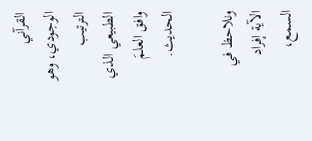القرآني الوجودي، وهو الترتيب الطبيعي الذي وافق العلمَ الحديث.

ونلاحظ في الآية إفراد السمع،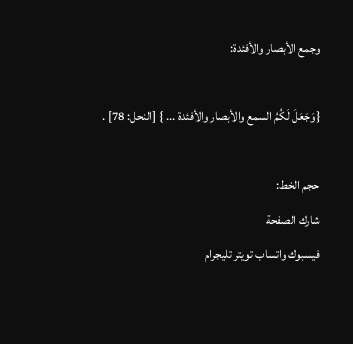وجمع الأبصار والأفئدة:

{وَجَعَلَ لَكُمُ السمع والأبصار والأفئدة ... } [النحل: 78] .

حجم الخط:
شارك الصفحة
فيسبوك واتساب تويتر تليجرام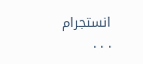انستجرام
. . .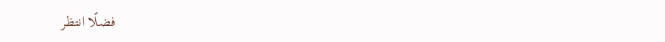فضلًا انتظر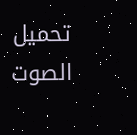تحميل الصوت